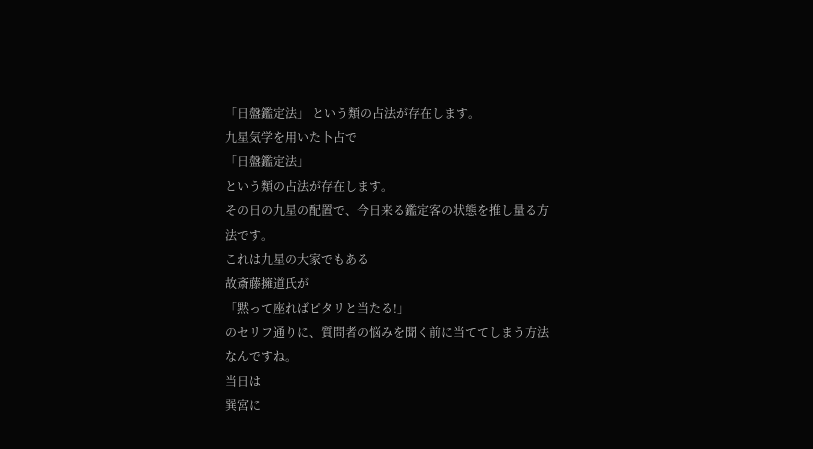「日盤鑑定法」 という類の占法が存在します。
九星気学を用いた卜占で
「日盤鑑定法」
という類の占法が存在します。
その日の九星の配置で、今日来る鑑定客の状態を推し量る方法です。
これは九星の大家でもある
故斎藤擁道氏が
「黙って座ればピタリと当たる!」
のセリフ通りに、質問者の悩みを聞く前に当ててしまう方法なんですね。
当日は
巽宮に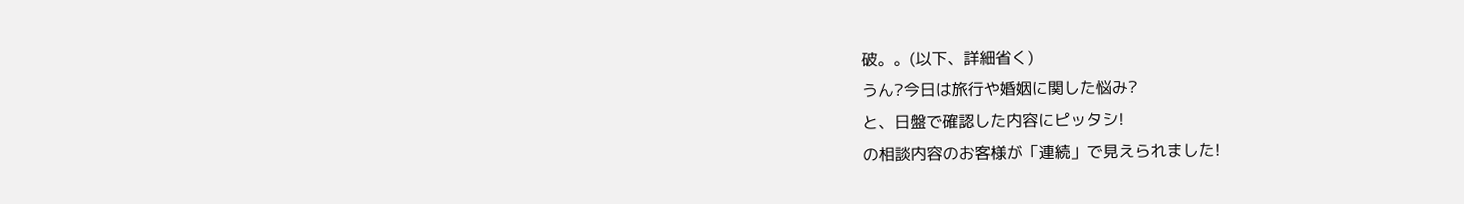破。。(以下、詳細省く)
うん?今日は旅行や婚姻に関した悩み?
と、日盤で確認した内容にピッタシ!
の相談内容のお客様が「連続」で見えられました!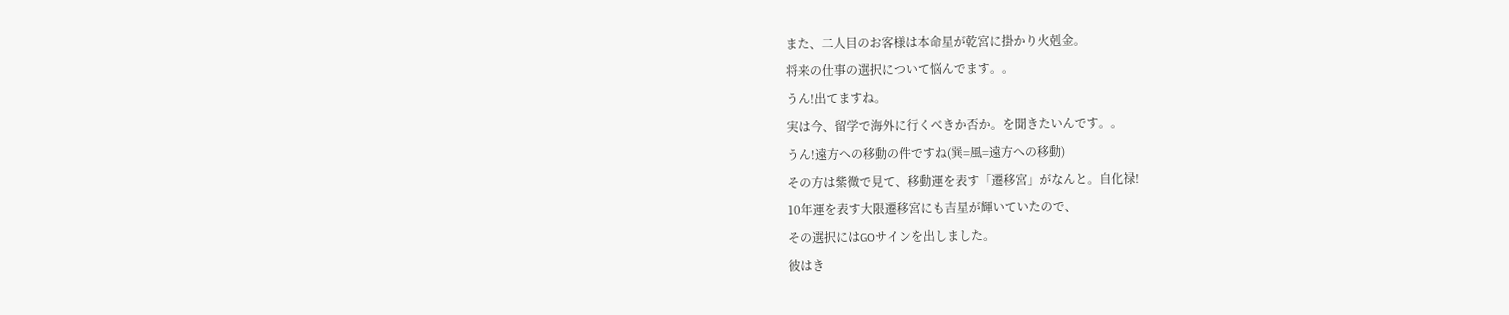また、二人目のお客様は本命星が乾宮に掛かり火剋金。
将来の仕事の選択について悩んでます。。
うん!出てますね。
実は今、留学で海外に行くべきか否か。を聞きたいんです。。
うん!遠方への移動の件ですね(巽=風=遠方への移動)
その方は紫微で見て、移動運を表す「遷移宮」がなんと。自化禄!
10年運を表す大限遷移宮にも吉星が輝いていたので、
その選択にはGOサインを出しました。
彼はき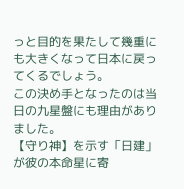っと目的を果たして幾重にも大きくなって日本に戻ってくるでしょう。
この決め手となったのは当日の九星盤にも理由がありました。
【守り神】を示す「日建」が彼の本命星に寄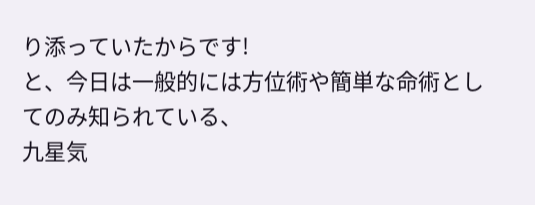り添っていたからです!
と、今日は一般的には方位術や簡単な命術としてのみ知られている、
九星気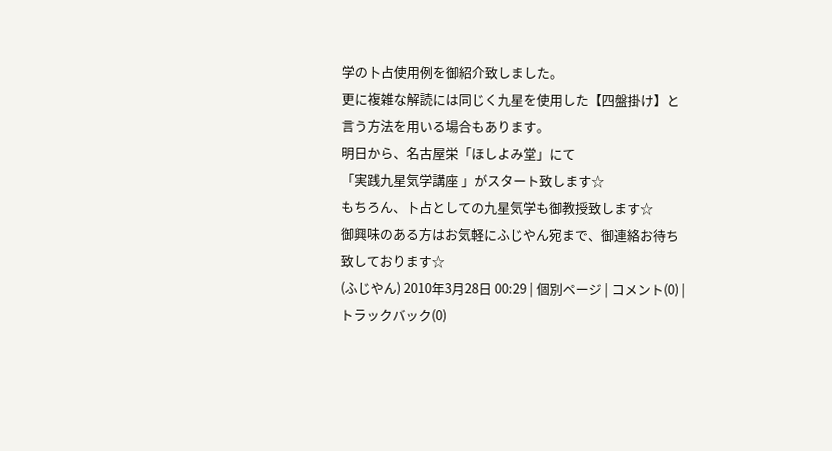学の卜占使用例を御紹介致しました。
更に複雑な解読には同じく九星を使用した【四盤掛け】と言う方法を用いる場合もあります。
明日から、名古屋栄「ほしよみ堂」にて
「実践九星気学講座 」がスタート致します☆
もちろん、卜占としての九星気学も御教授致します☆
御興味のある方はお気軽にふじやん宛まで、御連絡お待ち致しております☆
(ふじやん) 2010年3月28日 00:29 | 個別ページ | コメント(0) | トラックバック(0)